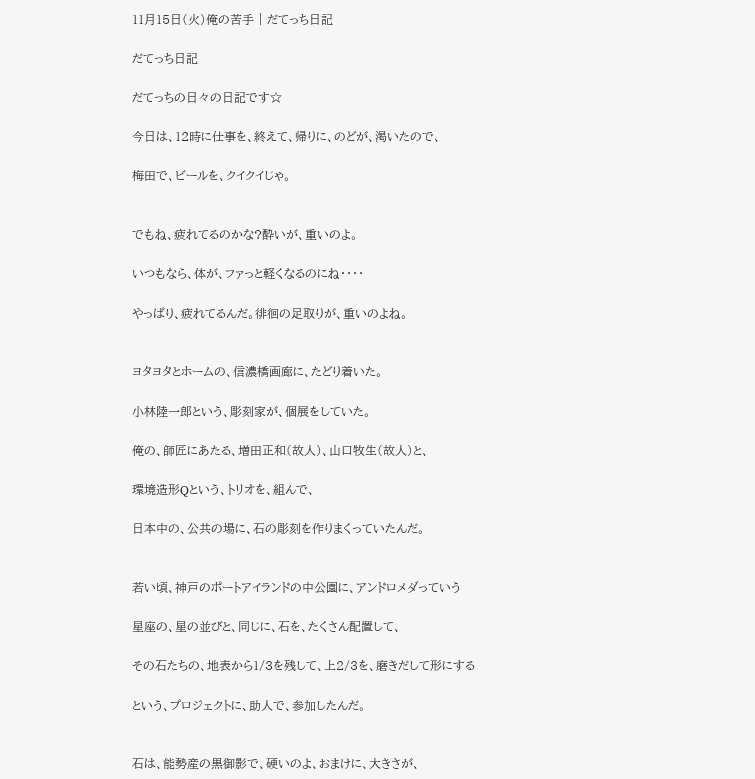11月15日(火)俺の苦手 | だてっち日記

だてっち日記

だてっちの日々の日記です☆

今日は、12時に仕事を、終えて、帰りに、のどが、渇いたので、

梅田で、ビールを、クイクイじゃ。


でもね、疲れてるのかな?酔いが、重いのよ。

いつもなら、体が、ファっと軽くなるのにね・・・・

やっぱり、疲れてるんだ。徘徊の足取りが、重いのよね。


ヨタヨタとホームの、信濃橋画廊に、たどり着いた。

小林陸一郎という、彫刻家が、個展をしていた。

俺の、師匠にあたる、増田正和(故人)、山口牧生(故人)と、

環境造形Qという、トリオを、組んで、

日本中の、公共の場に、石の彫刻を作りまくっていたんだ。


若い頃、神戸のポートアイランドの中公園に、アンドロメダっていう

星座の、星の並びと、同じに、石を、たくさん配置して、

その石たちの、地表から1/3を残して、上2/3を、磨きだして形にする

という、プロジェクトに、助人で、参加したんだ。


石は、能勢産の黒御影で、硬いのよ、おまけに、大きさが、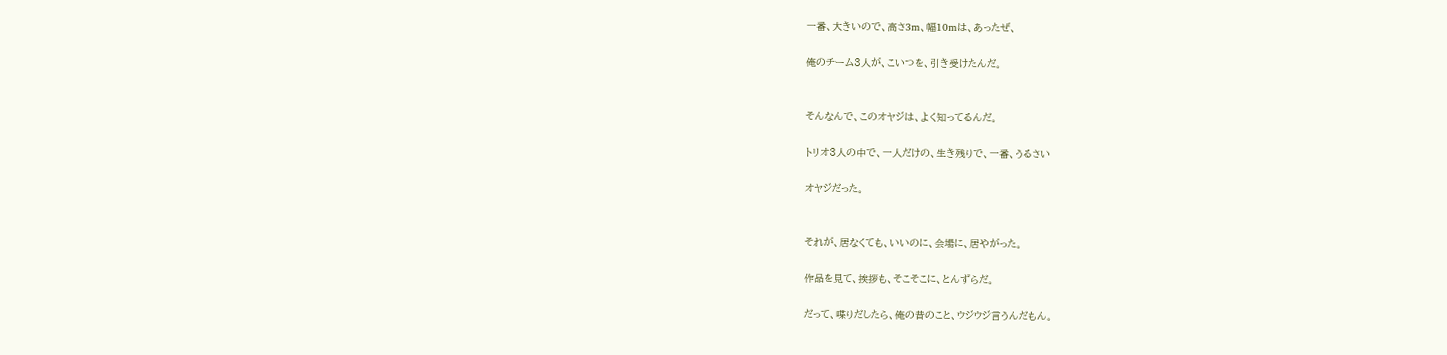一番、大きいので、高さ3m、幅10mは、あったぜ、

俺のチーム3人が、こいつを、引き受けたんだ。


そんなんで、このオヤジは、よく知ってるんだ。

トリオ3人の中で、一人だけの、生き残りで、一番、うるさい

オヤジだった。


それが、居なくても、いいのに、会場に、居やがった。

作品を見て、挨拶も、そこそこに、とんずらだ。

だって、喋りだしたら、俺の昔のこと、ウジウジ言うんだもん。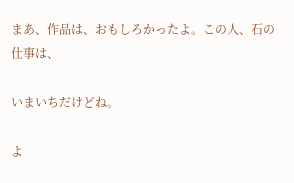まあ、作品は、おもしろかったよ。この人、石の仕事は、

いまいちだけどね。

よ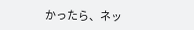かったら、ネッ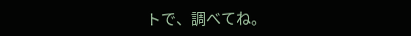トで、調べてね。